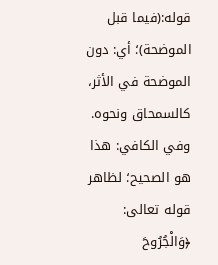قوله:(فيما قبل الموضحة)؛ أي: دون الموضحة في الأثر، كالسمحاق ونحوه.
وفي الكافي: هذا هو الصحيح؛ لظاهر قوله تعالى: ﴿وَالْجُرُوحَ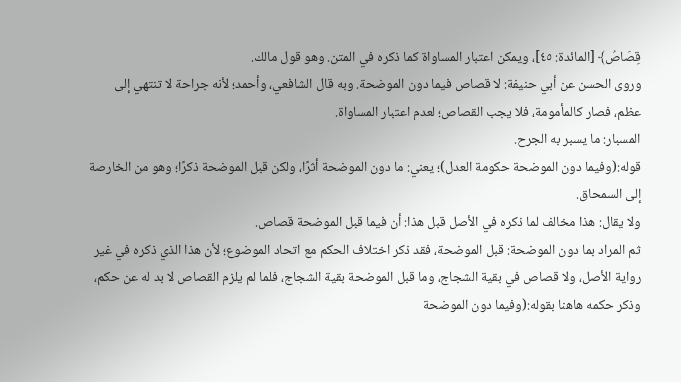قِصَاصُ﴾ [المائدة: ٤٥]، ويمكن اعتبار المساواة كما ذكره في المتن. وهو قول مالك.
وروى الحسن عن أبي حنيفة: لا قصاص فيما دون الموضحة. وبه قال الشافعي، وأحمد؛ لأنه جراحة لا تنتهي إلى عظم، فصار كالمأمومة، فلا يجب القصاص؛ لعدم اعتبار المساواة.
المسبار: ما يسبر به الجرح.
قوله:(وفيما دون الموضحة حكومة العدل)؛ يعني: ما دون الموضحة أثرًا، ولكن قبل الموضحة ذكرًا؛ وهو من الخارصة إلى السمحاق.
ولا يقال: هذا مخالف لما ذكره في الأصل قبل هذا: أن فيما قبل الموضحة قصاص.
ثم المراد بما دون الموضحة: قبل الموضحة، فقد ذكر اختلاف الحكم مع اتحاد الموضوع؛ لأن هذا الذي ذكره في غير رواية الأصل، ولا قصاص في بقية الشجاج، وما قبل الموضحة بقية الشجاج، فلما لم يلزم القصاص لا بد له عن حكم، وذكر حكمه هاهنا بقوله:(وفيما دون الموضحة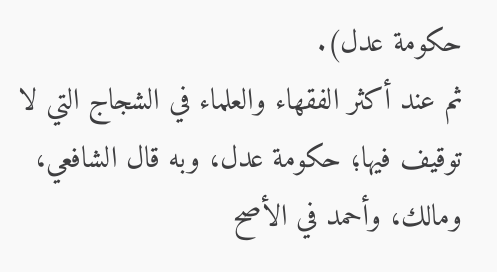حكومة عدل).
ثم عند أكثر الفقهاء والعلماء في الشجاج التي لا توقيف فيها؛ حكومة عدل، وبه قال الشافعي، ومالك، وأحمد في الأصح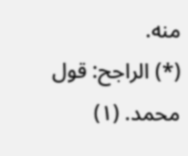منه.
(*) الراجح: قول محمد. (١)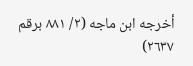أخرجه ابن ماجه (٢/ ٨٨١ برقم ٢٦٣٧)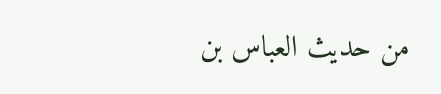من حديث العباس بن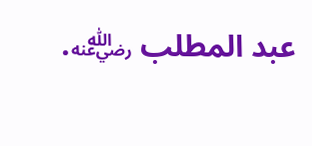عبد المطلب ﵁.